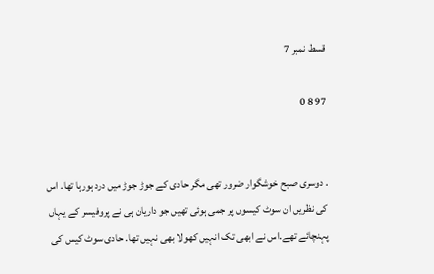قسط نمبر 7

97 8 0


. دوسری صبح خوشگوار ضرور تھی مگر حادی کے جوڑ جوڑ میں درد ہورہا تھا. اس کی نظریں ان سوٹ کیسوں پر جمی ہوئی تھیں جو داریان ہی نے پروفیسر کے یہاں پہنچائے تھے.اس نے ابھی تک انہیں کھولا بھی نہیں تھا. حادی سوٹ کیس کی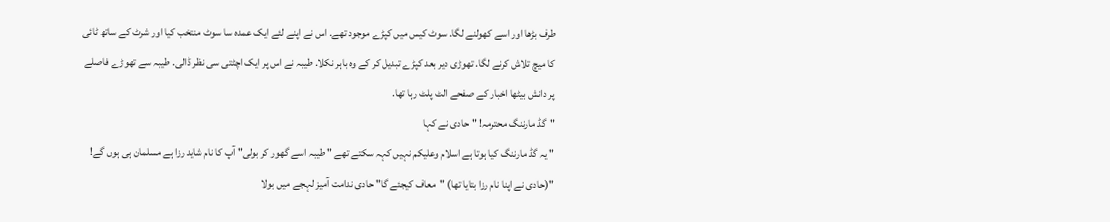طرف بڑھا اور اسے کھولنے لگا. سوٹ کیس میں کپڑے موجود تھے. اس نے اپنے لئے ایک عمدہ سا سوٹ منتخب کیا اور شرٹ کے ساتھ ٹائی کا میچ تلاش کرنے لگا. تھوڑی دیر بعد کپڑے تبدیل کر کے وہ باہر نکلا. طیبہ نے اس پر ایک اچٹتی سی نظر ڈالی. طیبہ سے تھوڑے فاصلے پر دانش بیٹھا اخبار کے صفحے الٹ پلٹ رہا تھا.
"گڈ مارننگ محترمہ! "حادی نے کہا
" یہ گڈ مارننگ کیا ہوتا ہے اسلام وعلیکم نہیں کہہ سکتے تھے " طیبہ اسے گھور کر بولی" آپ کا نام شاید رزا ہے مسلمان ہی ہوں گے! "(حادی نے اپنا نام رزا بتایا تھا) "معاف کیجئے گا" حادی ندامت آمیز لہجے میں بولا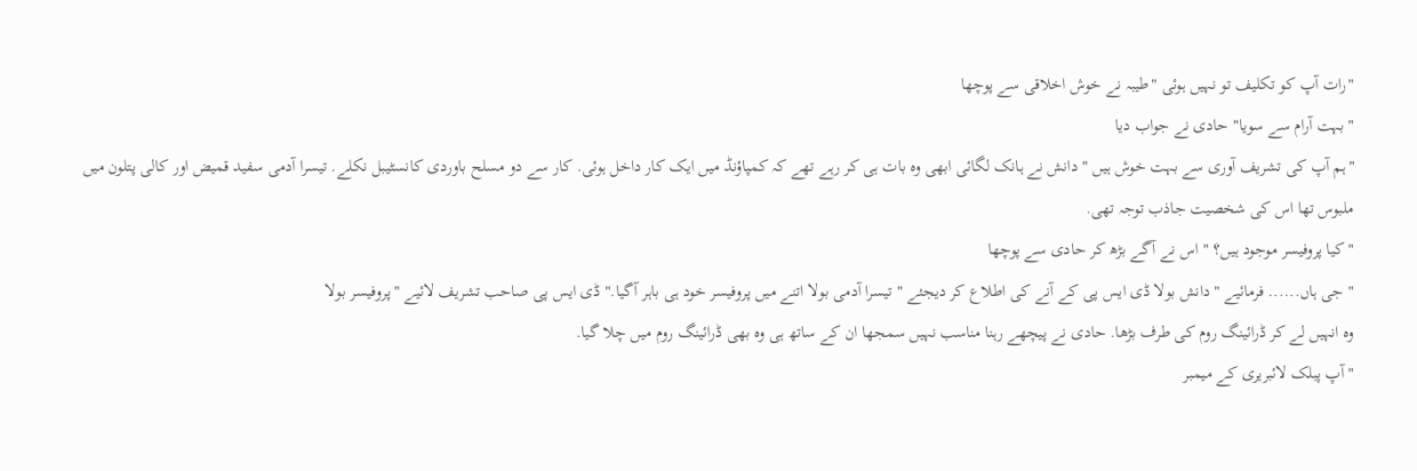"رات آپ کو تکلیف تو نہیں ہوئی "طیبہ نے خوش اخلاقی سے پوچھا
" بہت آرام سے سویا" حادی نے جواب دیا
"ہم آپ کی تشریف آوری سے بہت خوش ہیں " دانش نے ہانک لگائی ابھی وہ بات ہی کر رہے تھے کہ کمپاؤنڈ میں ایک کار داخل ہوئی. کار سے دو مسلح باوردی کانسٹیبل نکلے. تیسرا آدمی سفید قمیض اور کالی پتلون میں ملبوس تھا اس کی شخصیت جاذب توجہ تھی.
" کیا پروفیسر موجود ہیں؟ " اس نے آگے بڑھ کر حادی سے پوچھا
" جی ہاں...... فرمائیے " دانش بولا ڈی ایس پی کے آنے کی اطلاع کر دیجئے " تیسرا آدمی بولا اتنے میں پروفیسر خود ہی باہر آگیا." ڈی ایس پی صاحب تشریف لائیے "پروفیسر بولا
وہ انہیں لے کر ڈرائینگ روم کی طرف بڑھا. حادی نے پیچھے رہنا مناسب نہیں سمجھا ان کے ساتھ ہی وہ بھی ڈرائینگ روم میں چلا گیا.
" آپ پبلک لائبریری کے میمبر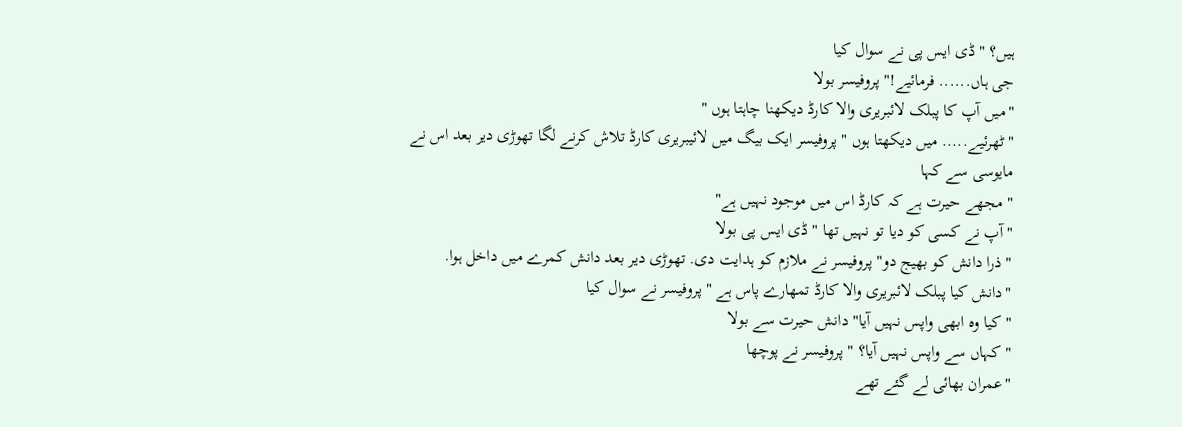ہیں؟ "ڈی ایس پی نے سوال کیا
جی ہاں...... فرمائیے!" پروفیسر بولا
"میں آپ کا پبلک لائبریری والا کارڈ دیکھنا چاہتا ہوں "
" ٹھرئیے..... میں دیکھتا ہوں " پروفیسر ایک بیگ میں لائیبریری کارڈ تلاش کرنے لگا تھوڑی دیر بعد اس نے مایوسی سے کہا
" مجھے حیرت ہے کہ کارڈ اس میں موجود نہیں ہے"
"آپ نے کسی کو دیا تو نہیں تھا " ڈی ایس پی بولا
"ذرا دانش کو بھیج دو" پروفیسر نے ملازم کو ہدایت دی. تھوڑی دیر بعد دانش کمرے میں داخل ہوا.
"دانش کیا پبلک لائبریری والا کارڈ تمھارے پاس ہے " پروفیسر نے سوال کیا
" کیا وہ ابھی واپس نہیں آیا" دانش حیرت سے بولا
"کہاں سے واپس نہیں آیا؟ " پروفیسر نے پوچھا
"عمران بھائی لے گئے تھے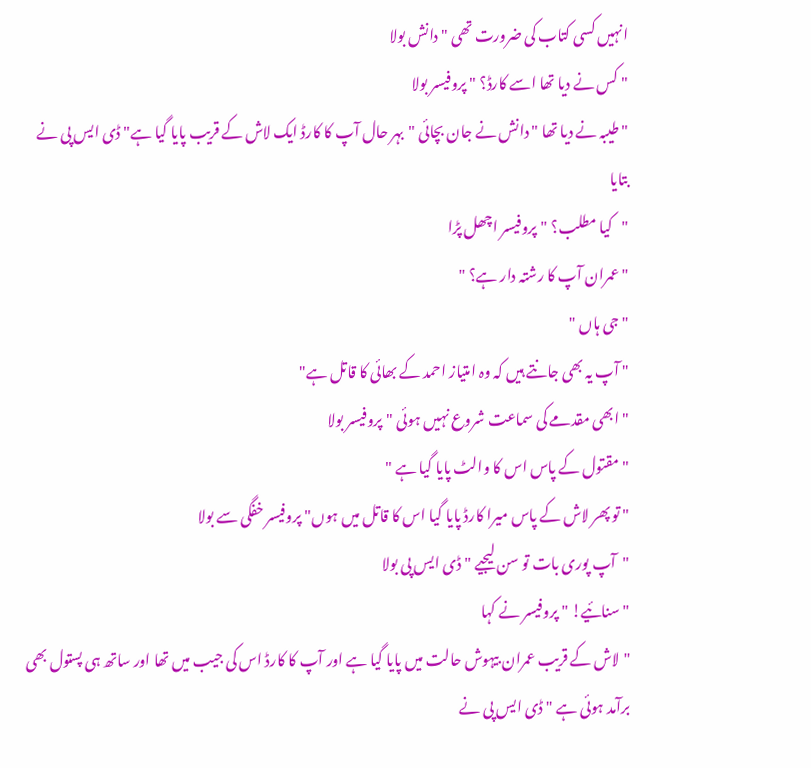انہیں کسی کتاب کی ضرورت تھی " دانش بولا
" کس نے دیا تھا اسے کارڈ؟ " پروفیسر بولا
" طیبہ نے دیا تھا " دانش نے جان بچائی "بہر حال آپ کا کارڈ ایک لاش کے قریب پایا گیا ہے" ڈی ایس پی نے بتایا
"کیا مطلب؟ "پروفیسر اچھل پڑا
" عمران آپ کا رشتہ دار ہے؟ "
" جی ہاں "
" آپ یہ بھی جانتے ہیں کہ وہ امتیاز احمد کے بھائی کا قاتل ہے"
" ابھی مقدمے کی سماعت شروع نہیں ہوئی "پروفیسر بولا
" مقتول کے پاس اس کا والٹ پایا گیا ہے "
" تو پھر لاش کے پاس میرا کارڈ پایا گیا اس کا قاتل میں ہوں" پروفیسر خفگی سے بولا
"آپ پوری بات تو سن لیجیے " ڈی ایس پی بولا
" سنائیے! " پروفیسر نے کہا
"لاش کے قریب عمران بیہوش حالت میں پایا گیا ہے اور آپ کا کارڈ اس کی جیب میں تھا اور ساتھ ہی پستول بھی برآمد ہوئی ہے " ڈی ایس پی نے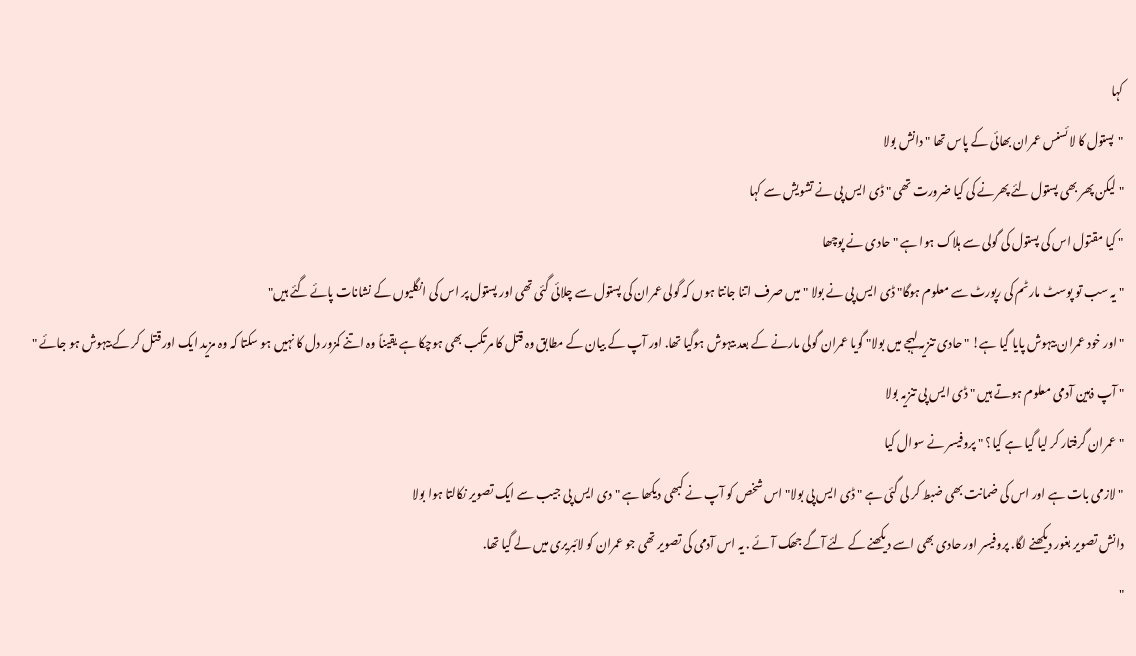کہا
"پستول کا لائسنس عمران بھائی کے پاس تھا " دانش بولا
" لیکن پھر بھی پستول لئے پھرنے کی کیا ضرورت تھی " ڈی ایس پی نے تشویش سے کہا
" کیا مقتول اس کی پستول کی گولی سے ہلاک ہوا ہے " حادی نے پوچھا
" یہ سب تو پوسٹ مارٹم کی رپورٹ سے معلوم ہوگا" ڈی ایس پی نے بولا "میں صرف اتنا جانتا ہوں کہ گولی عمران کی پستول سے چلائی گئی تھی اور پستول پر اس کی انگلیوں کے نشانات پائے گئے ہیں"
"اور خود عمران بیہوش پایا گیا ہے! " حادی تنزیہ لہجے میں بولا" گویا عمران گولی مارنے کے بعد بیہوش ہوگیا تھا. اور آپ کے بیان کے مطابق وہ قتل کا مرتکب بھی ہوچکا ہے یقیناً وہ اتنے کمزور دل کا نہیں ہو سکتا کہ وہ مزید ایک اور قتل کر کے بیہوش ہو جائے "
" آپ ذہین آدمی معلوم ہوتے ہیں " ڈی ایس پی تنزیہ بولا
"عمران گرفتار کر لیا گیا ہے کیا؟ " پروفیسر نے سوال کیا
"لازمی بات ہے اور اس کی ضمانت بھی ضبط کر لی گئی ہے " ڈی ایس پی بولا" اس شخص کو آپ نے کبھی دیکھا ہے " دی ایس پی جیب سے ایک تصویر نکالتا ہوا بولا
دانش تصویر بغور دیکھنے لگا. پروفیسر اور حادی بھی اسے دیکھنے کے لئے آگے جھک آئے . یہ اس آدمی کی تصویر تھی جو عمران کو لائبریری میں لے گیا تھا.
"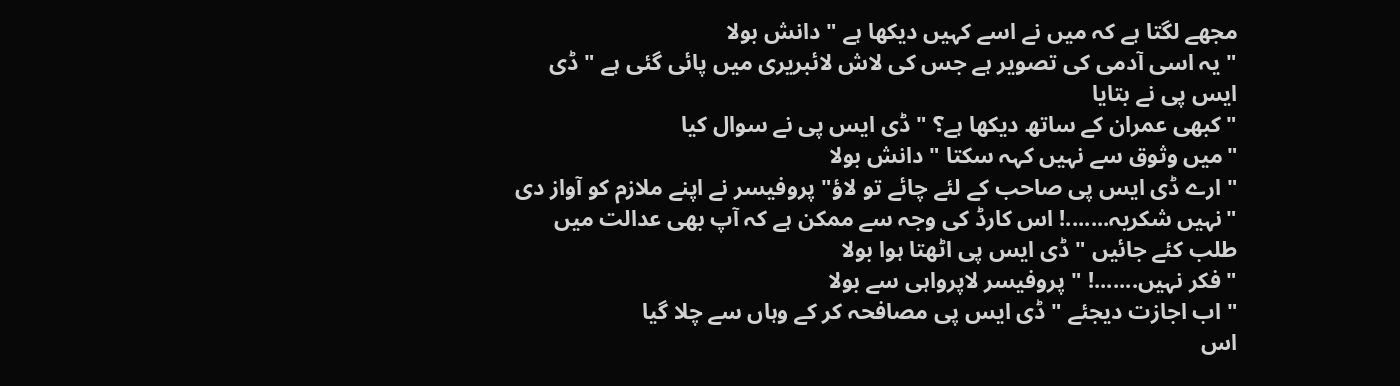مجھے لگتا ہے کہ میں نے اسے کہیں دیکھا ہے " دانش بولا
" یہ اسی آدمی کی تصویر ہے جس کی لاش لائبریری میں پائی گئی ہے " ڈی ایس پی نے بتایا
"کبھی عمران کے ساتھ دیکھا ہے؟ " ڈی ایس پی نے سوال کیا
"میں وثوق سے نہیں کہہ سکتا " دانش بولا
" ارے ڈی ایس پی صاحب کے لئے چائے تو لاؤ" پروفیسر نے اپنے ملازم کو آواز دی
"نہیں شکریہ.......! اس کارڈ کی وجہ سے ممکن ہے کہ آپ بھی عدالت میں طلب کئے جائیں " ڈی ایس پی اٹھتا ہوا بولا
" فکر نہیں.......! " پروفیسر لاپرواہی سے بولا
" اب اجازت دیجئے " ڈی ایس پی مصافحہ کر کے وہاں سے چلا گیا
اس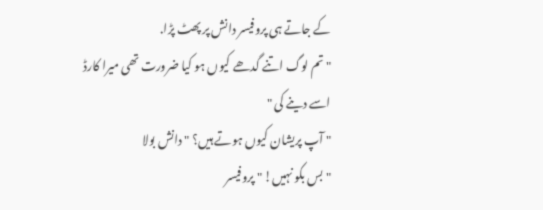کے جاتے ہی پروفیسر دانش پر پھٹ پڑا.
" تم لوگ اتنے گدھے کیوں ہو کیا ضرورت تھی میرا کارڈ
اسے دینے کی "
" آپ پریشان کیوں ہوتے ہیں؟ " دانش بولا
" بس بکو نہیں! " پروفیسر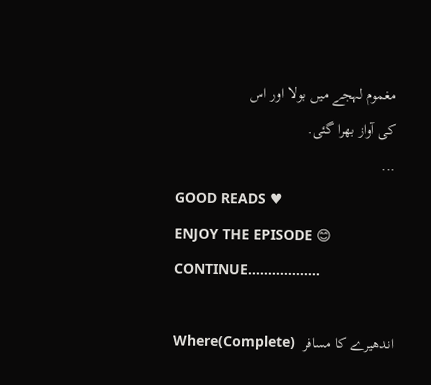مغموم لہجے میں بولا اور اس
کی آواز بھرا گئی.
...
GOOD READS ♥
ENJOY THE EPISODE 😊
CONTINUE..................

اندھیرے کا مسافر  (Complete)Where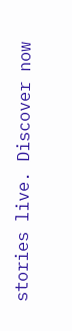stories live. Discover now